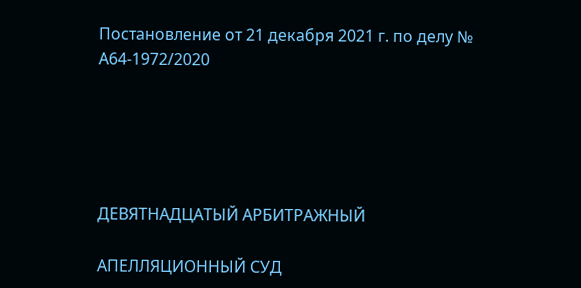Постановление от 21 декабря 2021 г. по делу № А64-1972/2020





ДЕВЯТНАДЦАТЫЙ АРБИТРАЖНЫЙ

АПЕЛЛЯЦИОННЫЙ СУД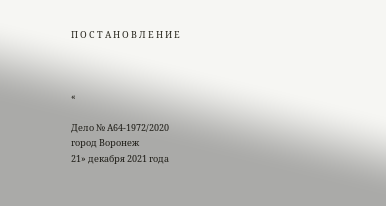П О С Т А Н О В Л Е Н И Е



«

Дело № А64-1972/2020
город Воронеж
21» декабря 2021 года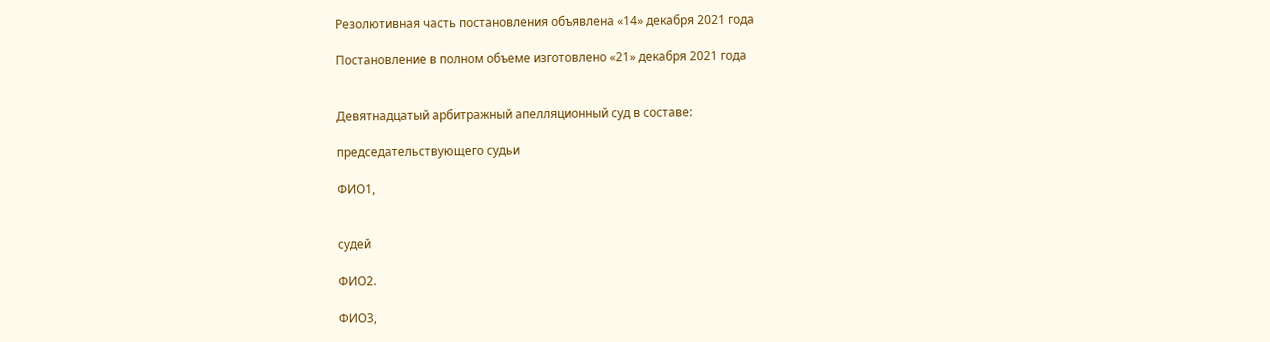Резолютивная часть постановления объявлена «14» декабря 2021 года

Постановление в полном объеме изготовлено «21» декабря 2021 года


Девятнадцатый арбитражный апелляционный суд в составе:

председательствующего судьи

ФИО1,


судей

ФИО2.

ФИО3,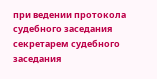при ведении протокола судебного заседания секретарем судебного заседания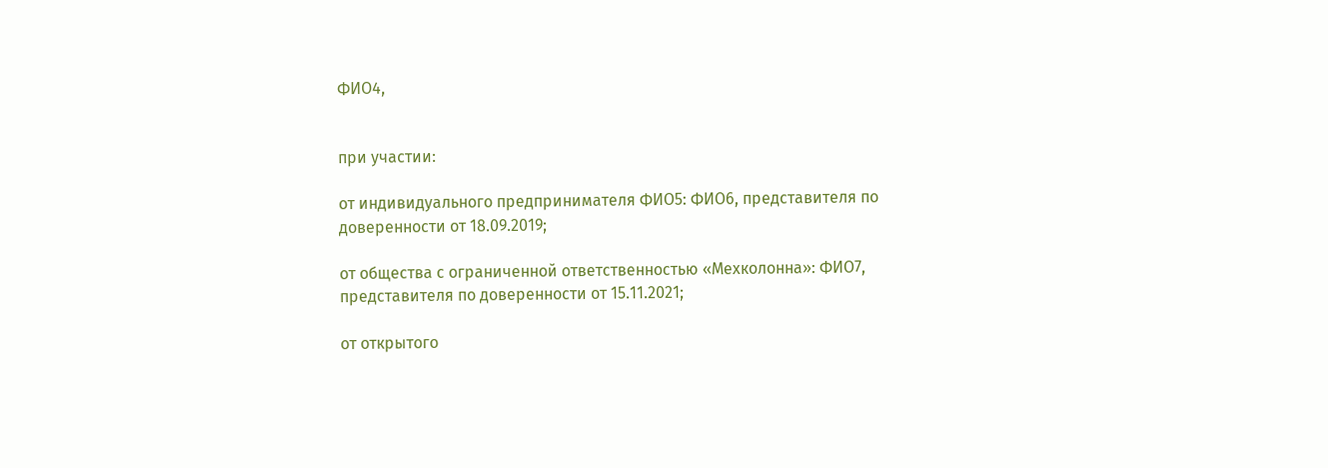ФИО4,


при участии:

от индивидуального предпринимателя ФИО5: ФИО6, представителя по доверенности от 18.09.2019;

от общества с ограниченной ответственностью «Мехколонна»: ФИО7, представителя по доверенности от 15.11.2021;

от открытого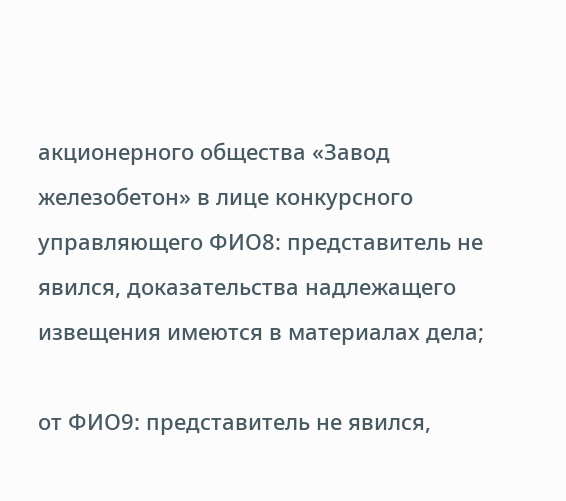акционерного общества «Завод железобетон» в лице конкурсного управляющего ФИО8: представитель не явился, доказательства надлежащего извещения имеются в материалах дела;

от ФИО9: представитель не явился,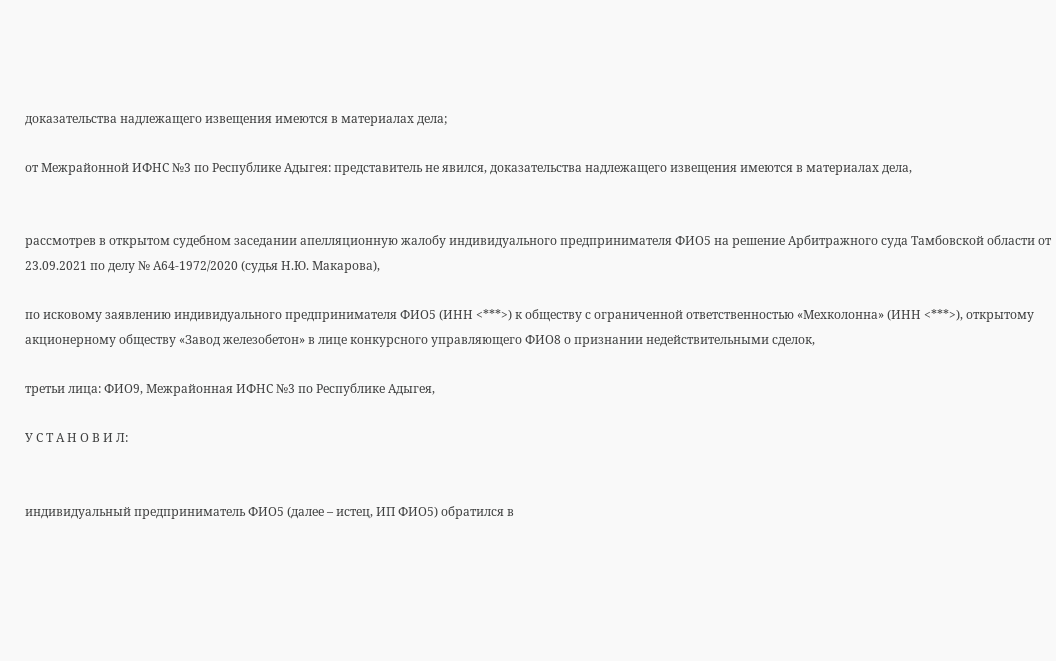доказательства надлежащего извещения имеются в материалах дела;

от Межрайонной ИФНС №3 по Республике Адыгея: представитель не явился, доказательства надлежащего извещения имеются в материалах дела,


рассмотрев в открытом судебном заседании апелляционную жалобу индивидуального предпринимателя ФИО5 на решение Арбитражного суда Тамбовской области от 23.09.2021 по делу № А64-1972/2020 (судья Н.Ю. Макарова),

по исковому заявлению индивидуального предпринимателя ФИО5 (ИНН <***>) к обществу с ограниченной ответственностью «Мехколонна» (ИНН <***>), открытому акционерному обществу «Завод железобетон» в лице конкурсного управляющего ФИО8 о признании недействительными сделок,

третьи лица: ФИО9, Межрайонная ИФНС №3 по Республике Адыгея,

У С Т А Н О В И Л:


индивидуальный предприниматель ФИО5 (далее – истец, ИП ФИО5) обратился в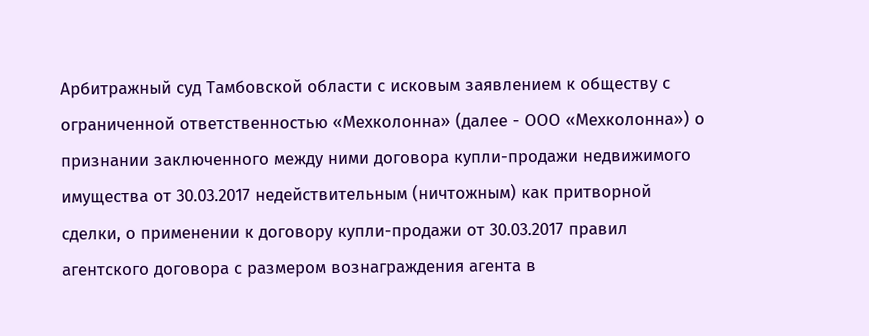Арбитражный суд Тамбовской области с исковым заявлением к обществу с ограниченной ответственностью «Мехколонна» (далее - ООО «Мехколонна») о признании заключенного между ними договора купли-продажи недвижимого имущества от 30.03.2017 недействительным (ничтожным) как притворной сделки, о применении к договору купли-продажи от 30.03.2017 правил агентского договора с размером вознаграждения агента в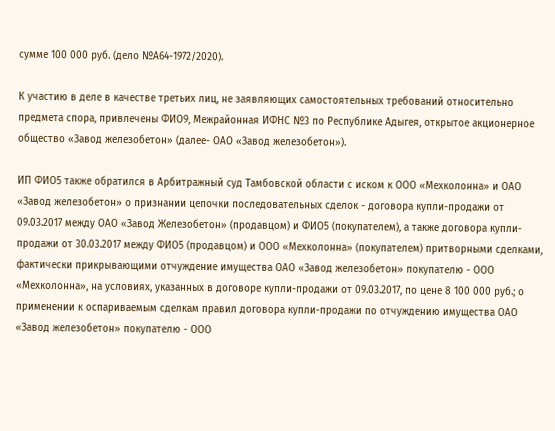сумме 100 000 руб. (дело №А64-1972/2020).

К участию в деле в качестве третьих лиц, не заявляющих самостоятельных требований относительно предмета спора, привлечены ФИО9, Межрайонная ИФНС №3 по Республике Адыгея, открытое акционерное общество «Завод железобетон» (далее- ОАО «Завод железобетон»).

ИП ФИО5 также обратился в Арбитражный суд Тамбовской области с иском к ООО «Мехколонна» и ОАО «Завод железобетон» о признании цепочки последовательных сделок - договора купли-продажи от 09.03.2017 между ОАО «Завод Железобетон» (продавцом) и ФИО5 (покупателем), а также договора купли-продажи от 30.03.2017 между ФИО5 (продавцом) и ООО «Мехколонна» (покупателем) притворными сделками, фактически прикрывающими отчуждение имущества ОАО «Завод железобетон» покупателю - ООО «Мехколонна», на условиях, указанных в договоре купли-продажи от 09.03.2017, по цене 8 100 000 руб.; о применении к оспариваемым сделкам правил договора купли-продажи по отчуждению имущества ОАО «Завод железобетон» покупателю - ООО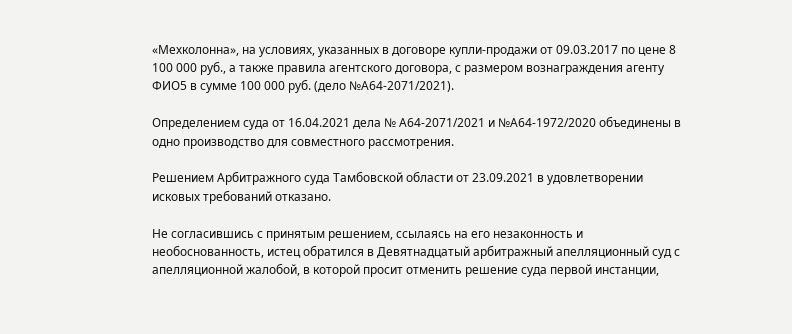«Мехколонна», на условиях, указанных в договоре купли-продажи от 09.03.2017 по цене 8 100 000 руб., а также правила агентского договора, с размером вознаграждения агенту ФИО5 в сумме 100 000 руб. (дело №А64-2071/2021).

Определением суда от 16.04.2021 дела № А64-2071/2021 и №А64-1972/2020 объединены в одно производство для совместного рассмотрения.

Решением Арбитражного суда Тамбовской области от 23.09.2021 в удовлетворении исковых требований отказано.

Не согласившись с принятым решением, ссылаясь на его незаконность и необоснованность, истец обратился в Девятнадцатый арбитражный апелляционный суд с апелляционной жалобой, в которой просит отменить решение суда первой инстанции,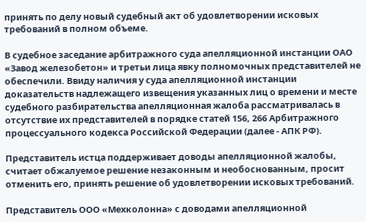принять по делу новый судебный акт об удовлетворении исковых требований в полном объеме.

В судебное заседание арбитражного суда апелляционной инстанции ОАО «Завод железобетон» и третьи лица явку полномочных представителей не обеспечили. Ввиду наличия у суда апелляционной инстанции доказательств надлежащего извещения указанных лиц о времени и месте судебного разбирательства апелляционная жалоба рассматривалась в отсутствие их представителей в порядке статей 156, 266 Арбитражного процессуального кодекса Российской Федерации (далее - АПК РФ).

Представитель истца поддерживает доводы апелляционной жалобы, считает обжалуемое решение незаконным и необоснованным, просит отменить его, принять решение об удовлетворении исковых требований.

Представитель ООО «Мехколонна» с доводами апелляционной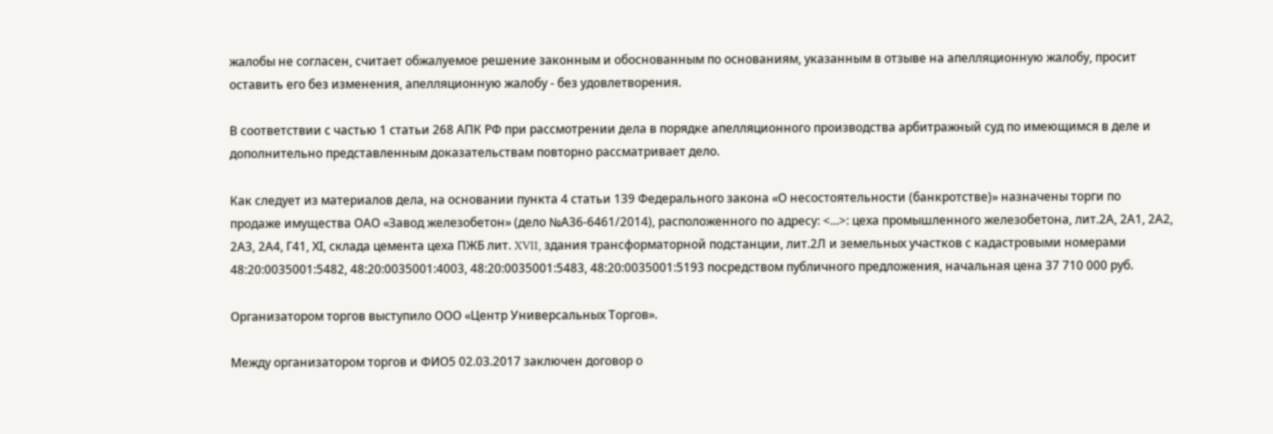жалобы не согласен, считает обжалуемое решение законным и обоснованным по основаниям, указанным в отзыве на апелляционную жалобу, просит оставить его без изменения, апелляционную жалобу - без удовлетворения.

В соответствии с частью 1 статьи 268 АПК РФ при рассмотрении дела в порядке апелляционного производства арбитражный суд по имеющимся в деле и дополнительно представленным доказательствам повторно рассматривает дело.

Как следует из материалов дела, на основании пункта 4 статьи 139 Федерального закона «О несостоятельности (банкротстве)» назначены торги по продаже имущества ОАО «Завод железобетон» (дело №А36-6461/2014), расположенного по адресу: <...>: цеха промышленного железобетона, лит.2А, 2А1, 2А2, 2АЗ, 2А4, Г41, ХI, склада цемента цеха ПЖБ лит. XVII, здания трансформаторной подстанции, лит.2Л и земельных участков с кадастровыми номерами 48:20:0035001:5482, 48:20:0035001:4003, 48:20:0035001:5483, 48:20:0035001:5193 посредством публичного предложения, начальная цена 37 710 000 руб.

Организатором торгов выступило ООО «Центр Универсальных Торгов».

Между организатором торгов и ФИО5 02.03.2017 заключен договор о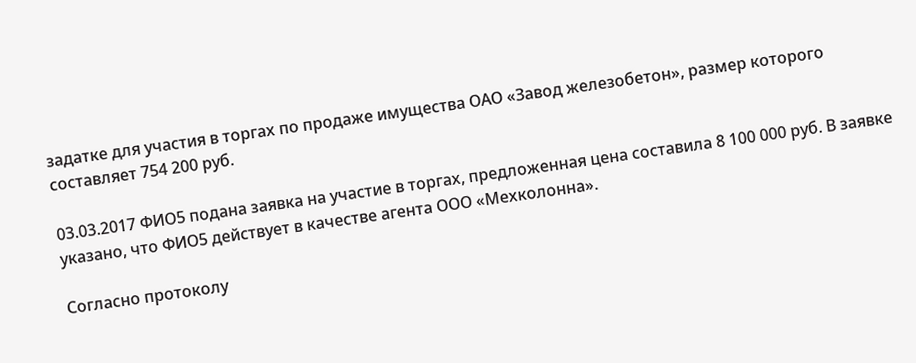задатке для участия в торгах по продаже имущества ОАО «Завод железобетон», размер которого составляет 754 200 руб.

03.03.2017 ФИО5 подана заявка на участие в торгах, предложенная цена составила 8 100 000 руб. В заявке указано, что ФИО5 действует в качестве агента ООО «Мехколонна».

Согласно протоколу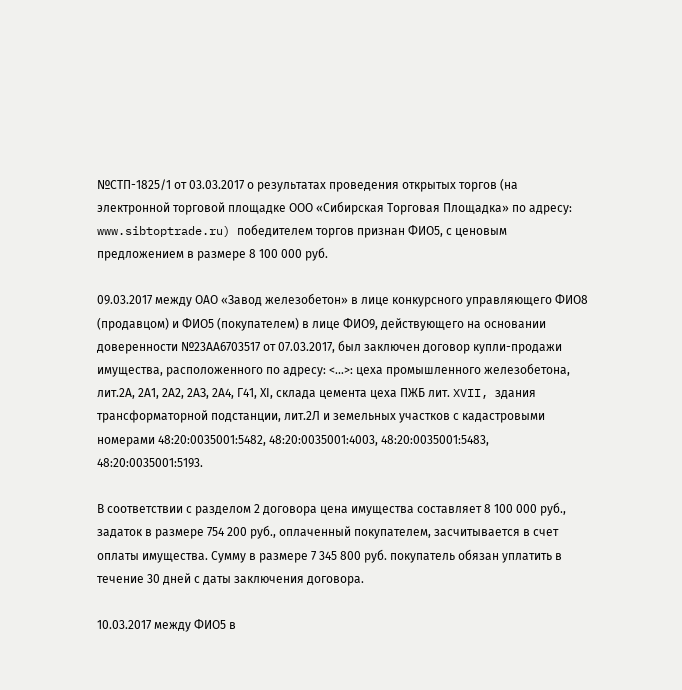№СТП-1825/1 от 03.03.2017 о результатах проведения открытых торгов (на электронной торговой площадке ООО «Сибирская Торговая Площадка» по адресу: www.sibtoptrade.ru) победителем торгов признан ФИО5, с ценовым предложением в размере 8 100 000 руб.

09.03.2017 между ОАО «Завод железобетон» в лице конкурсного управляющего ФИО8 (продавцом) и ФИО5 (покупателем) в лице ФИО9, действующего на основании доверенности №23АА6703517 от 07.03.2017, был заключен договор купли-продажи имущества, расположенного по адресу: <...>: цеха промышленного железобетона, лит.2А, 2А1, 2А2, 2АЗ, 2А4, Г41, ХI, склада цемента цеха ПЖБ лит. XVII, здания трансформаторной подстанции, лит.2Л и земельных участков с кадастровыми номерами 48:20:0035001:5482, 48:20:0035001:4003, 48:20:0035001:5483, 48:20:0035001:5193.

В соответствии с разделом 2 договора цена имущества составляет 8 100 000 руб., задаток в размере 754 200 руб., оплаченный покупателем, засчитывается в счет оплаты имущества. Сумму в размере 7 345 800 руб. покупатель обязан уплатить в течение 30 дней с даты заключения договора.

10.03.2017 между ФИО5 в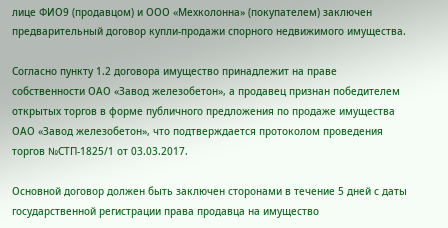лице ФИО9 (продавцом) и ООО «Мехколонна» (покупателем) заключен предварительный договор купли-продажи спорного недвижимого имущества.

Согласно пункту 1.2 договора имущество принадлежит на праве собственности ОАО «Завод железобетон», а продавец признан победителем открытых торгов в форме публичного предложения по продаже имущества ОАО «Завод железобетон», что подтверждается протоколом проведения торгов №СТП-1825/1 от 03.03.2017.

Основной договор должен быть заключен сторонами в течение 5 дней с даты государственной регистрации права продавца на имущество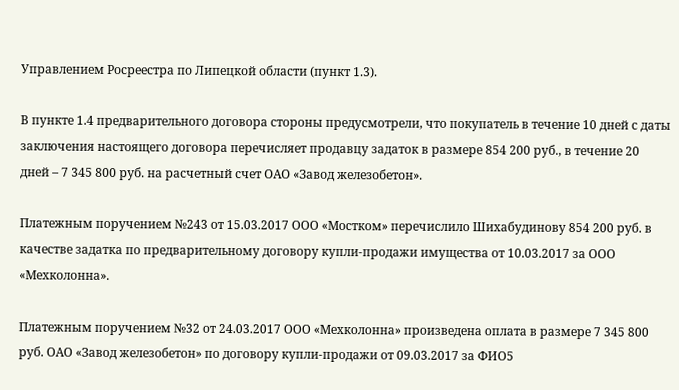Управлением Росреестра по Липецкой области (пункт 1.3).

В пункте 1.4 предварительного договора стороны предусмотрели, что покупатель в течение 10 дней с даты заключения настоящего договора перечисляет продавцу задаток в размере 854 200 руб., в течение 20 дней – 7 345 800 руб. на расчетный счет ОАО «Завод железобетон».

Платежным поручением №243 от 15.03.2017 ООО «Мостком» перечислило Шихабудинову 854 200 руб. в качестве задатка по предварительному договору купли-продажи имущества от 10.03.2017 за ООО «Мехколонна».

Платежным поручением №32 от 24.03.2017 ООО «Мехколонна» произведена оплата в размере 7 345 800 руб. ОАО «Завод железобетон» по договору купли-продажи от 09.03.2017 за ФИО5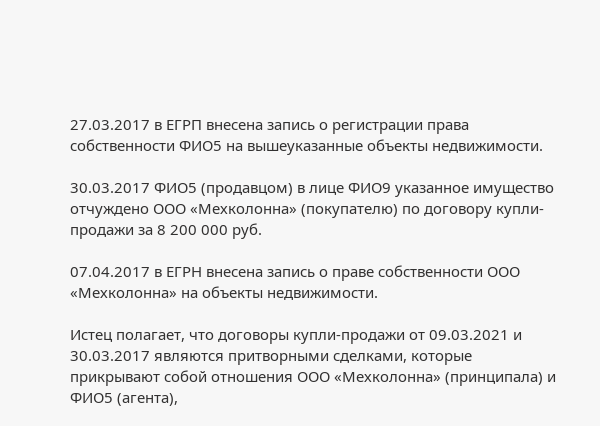27.03.2017 в ЕГРП внесена запись о регистрации права собственности ФИО5 на вышеуказанные объекты недвижимости.

30.03.2017 ФИО5 (продавцом) в лице ФИО9 указанное имущество отчуждено ООО «Мехколонна» (покупателю) по договору купли-продажи за 8 200 000 руб.

07.04.2017 в ЕГРН внесена запись о праве собственности ООО «Мехколонна» на объекты недвижимости.

Истец полагает, что договоры купли-продажи от 09.03.2021 и 30.03.2017 являются притворными сделками, которые прикрывают собой отношения ООО «Мехколонна» (принципала) и ФИО5 (агента),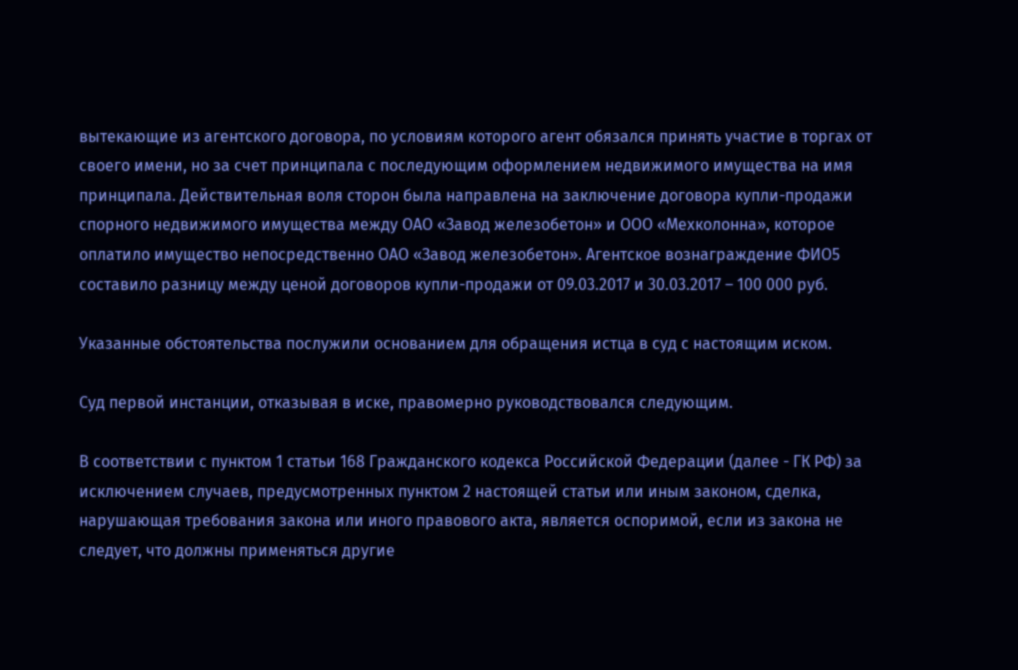вытекающие из агентского договора, по условиям которого агент обязался принять участие в торгах от своего имени, но за счет принципала с последующим оформлением недвижимого имущества на имя принципала. Действительная воля сторон была направлена на заключение договора купли-продажи спорного недвижимого имущества между ОАО «Завод железобетон» и ООО «Мехколонна», которое оплатило имущество непосредственно ОАО «Завод железобетон». Агентское вознаграждение ФИО5 составило разницу между ценой договоров купли-продажи от 09.03.2017 и 30.03.2017 – 100 000 руб.

Указанные обстоятельства послужили основанием для обращения истца в суд с настоящим иском.

Суд первой инстанции, отказывая в иске, правомерно руководствовался следующим.

В соответствии с пунктом 1 статьи 168 Гражданского кодекса Российской Федерации (далее - ГК РФ) за исключением случаев, предусмотренных пунктом 2 настоящей статьи или иным законом, сделка, нарушающая требования закона или иного правового акта, является оспоримой, если из закона не следует, что должны применяться другие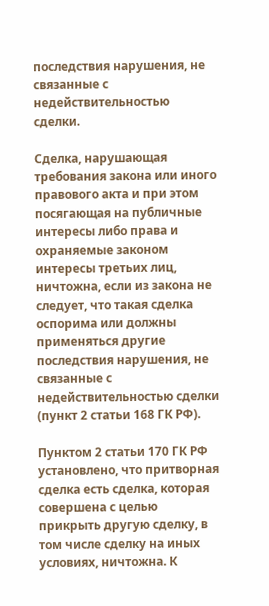последствия нарушения, не связанные с недействительностью сделки.

Сделка, нарушающая требования закона или иного правового акта и при этом посягающая на публичные интересы либо права и охраняемые законом интересы третьих лиц, ничтожна, если из закона не следует, что такая сделка оспорима или должны применяться другие последствия нарушения, не связанные с недействительностью сделки (пункт 2 статьи 168 ГК РФ).

Пунктом 2 статьи 170 ГК РФ установлено, что притворная сделка есть сделка, которая совершена с целью прикрыть другую сделку, в том числе сделку на иных условиях, ничтожна. К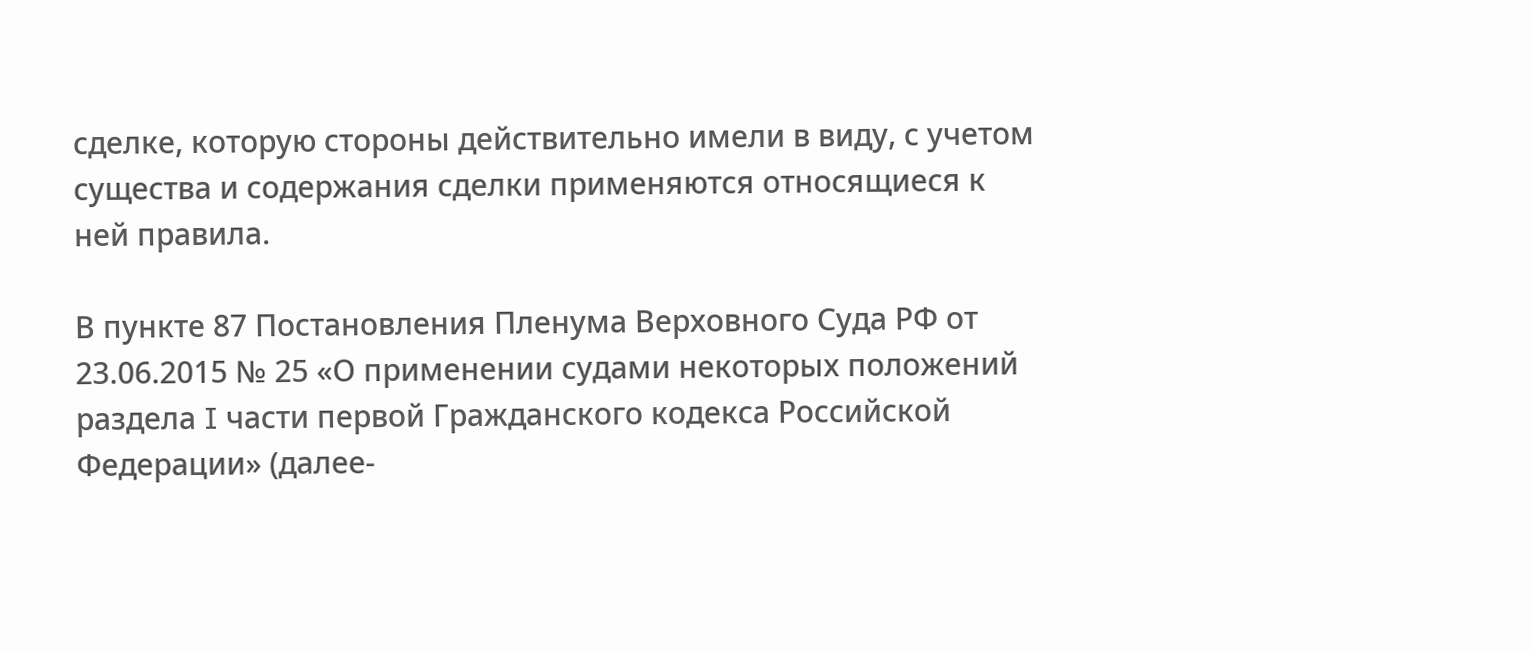сделке, которую стороны действительно имели в виду, с учетом существа и содержания сделки применяются относящиеся к ней правила.

В пункте 87 Постановления Пленума Верховного Суда РФ от 23.06.2015 № 25 «О применении судами некоторых положений раздела I части первой Гражданского кодекса Российской Федерации» (далее-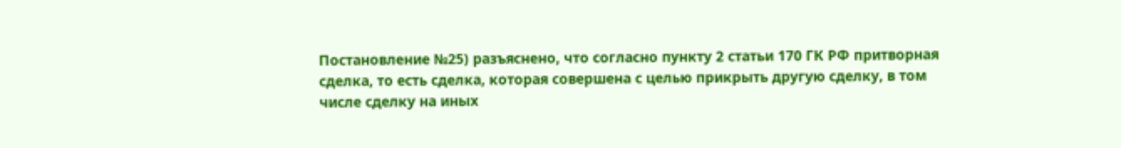Постановление №25) разъяснено, что согласно пункту 2 статьи 170 ГК РФ притворная сделка, то есть сделка, которая совершена с целью прикрыть другую сделку, в том числе сделку на иных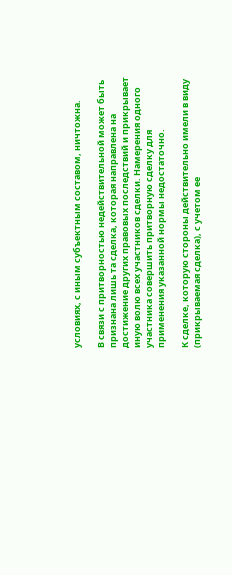условиях, с иным субъектным составом, ничтожна.

В связи с притворностью недействительной может быть признана лишь та сделка, которая направлена на достижение других правовых последствий и прикрывает иную волю всех участников сделки. Намерения одного участника совершить притворную сделку для применения указанной нормы недостаточно.

К сделке, которую стороны действительно имели в виду (прикрываемая сделка), с учетом ее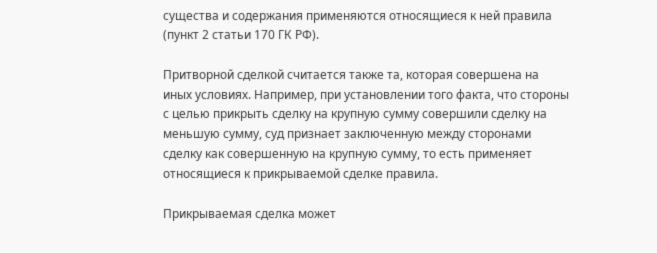существа и содержания применяются относящиеся к ней правила (пункт 2 статьи 170 ГК РФ).

Притворной сделкой считается также та, которая совершена на иных условиях. Например, при установлении того факта, что стороны с целью прикрыть сделку на крупную сумму совершили сделку на меньшую сумму, суд признает заключенную между сторонами сделку как совершенную на крупную сумму, то есть применяет относящиеся к прикрываемой сделке правила.

Прикрываемая сделка может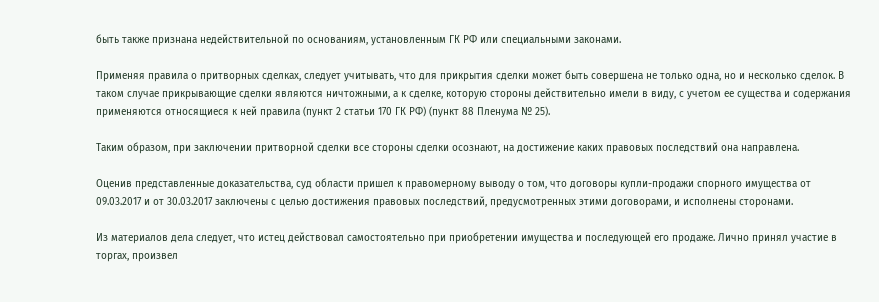быть также признана недействительной по основаниям, установленным ГК РФ или специальными законами.

Применяя правила о притворных сделках, следует учитывать, что для прикрытия сделки может быть совершена не только одна, но и несколько сделок. В таком случае прикрывающие сделки являются ничтожными, а к сделке, которую стороны действительно имели в виду, с учетом ее существа и содержания применяются относящиеся к ней правила (пункт 2 статьи 170 ГК РФ) (пункт 88 Пленума № 25).

Таким образом, при заключении притворной сделки все стороны сделки осознают, на достижение каких правовых последствий она направлена.

Оценив представленные доказательства, суд области пришел к правомерному выводу о том, что договоры купли-продажи спорного имущества от 09.03.2017 и от 30.03.2017 заключены с целью достижения правовых последствий, предусмотренных этими договорами, и исполнены сторонами.

Из материалов дела следует, что истец действовал самостоятельно при приобретении имущества и последующей его продаже. Лично принял участие в торгах, произвел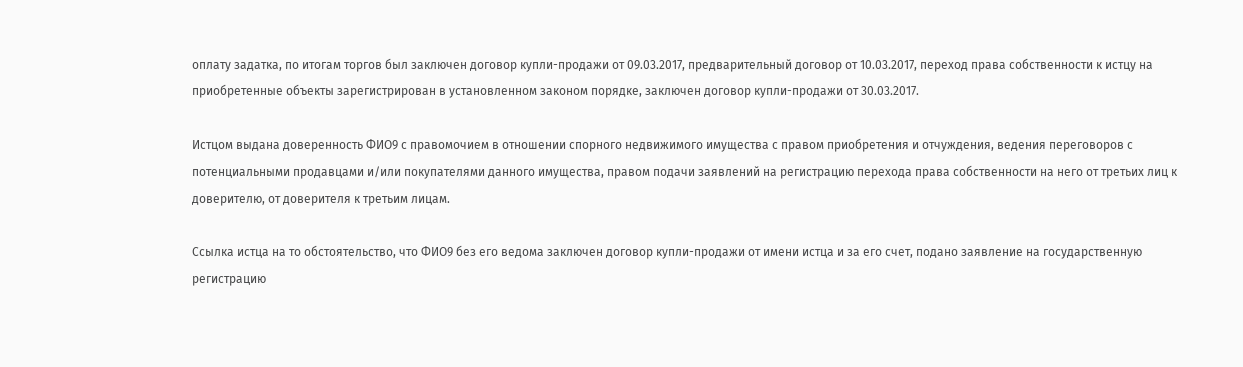оплату задатка, по итогам торгов был заключен договор купли-продажи от 09.03.2017, предварительный договор от 10.03.2017, переход права собственности к истцу на приобретенные объекты зарегистрирован в установленном законом порядке, заключен договор купли-продажи от 30.03.2017.

Истцом выдана доверенность ФИО9 с правомочием в отношении спорного недвижимого имущества с правом приобретения и отчуждения, ведения переговоров с потенциальными продавцами и/или покупателями данного имущества, правом подачи заявлений на регистрацию перехода права собственности на него от третьих лиц к доверителю, от доверителя к третьим лицам.

Ссылка истца на то обстоятельство, что ФИО9 без его ведома заключен договор купли-продажи от имени истца и за его счет, подано заявление на государственную регистрацию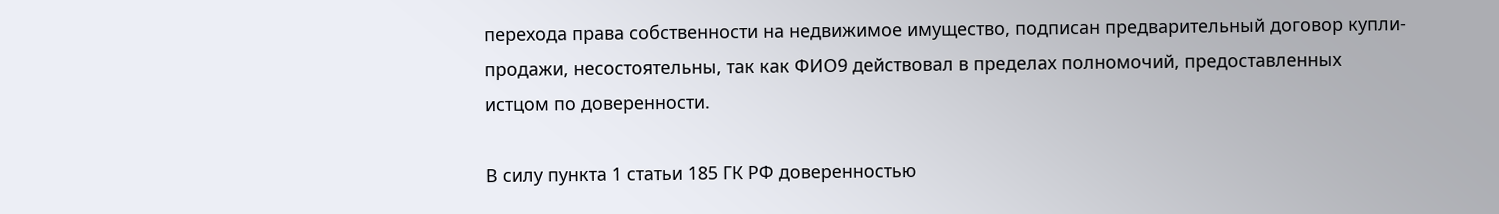перехода права собственности на недвижимое имущество, подписан предварительный договор купли- продажи, несостоятельны, так как ФИО9 действовал в пределах полномочий, предоставленных истцом по доверенности.

В силу пункта 1 статьи 185 ГК РФ доверенностью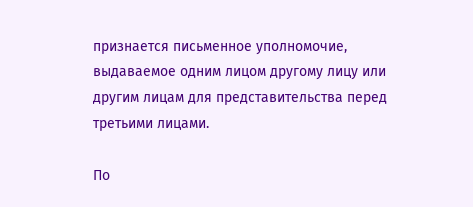признается письменное уполномочие, выдаваемое одним лицом другому лицу или другим лицам для представительства перед третьими лицами.

По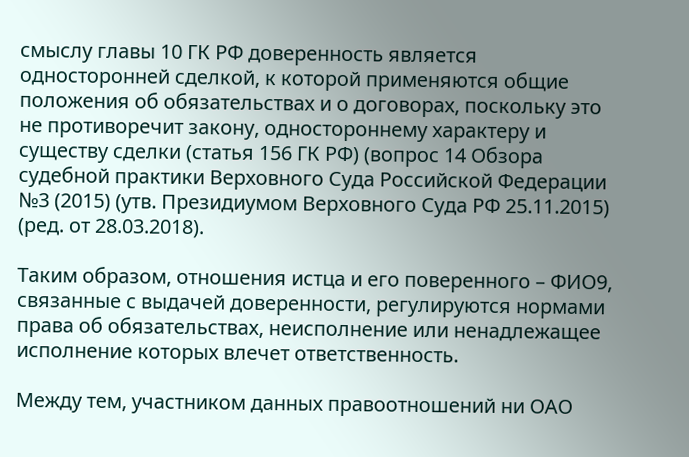смыслу главы 10 ГК РФ доверенность является односторонней сделкой, к которой применяются общие положения об обязательствах и о договорах, поскольку это не противоречит закону, одностороннему характеру и существу сделки (статья 156 ГК РФ) (вопрос 14 Обзора судебной практики Верховного Суда Российской Федерации №3 (2015) (утв. Президиумом Верховного Суда РФ 25.11.2015) (ред. от 28.03.2018).

Таким образом, отношения истца и его поверенного – ФИО9, связанные с выдачей доверенности, регулируются нормами права об обязательствах, неисполнение или ненадлежащее исполнение которых влечет ответственность.

Между тем, участником данных правоотношений ни ОАО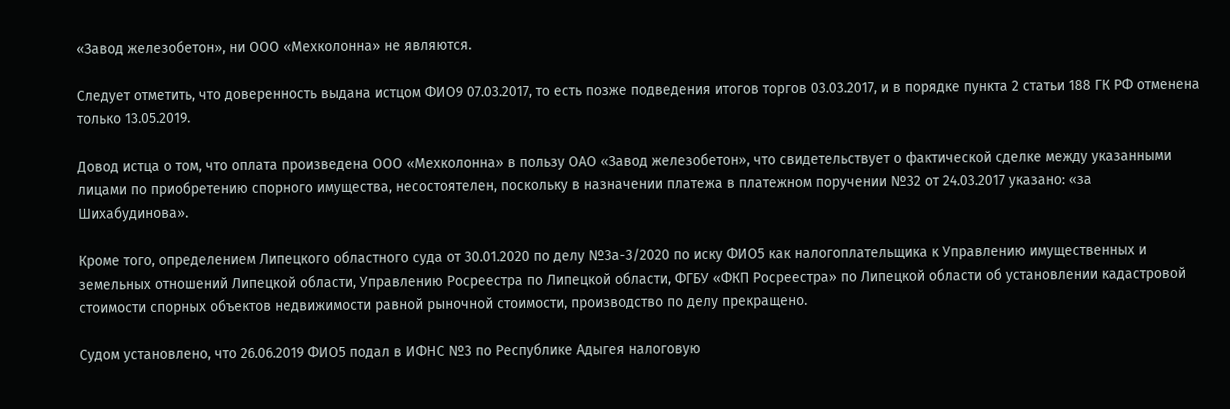«Завод железобетон», ни ООО «Мехколонна» не являются.

Следует отметить, что доверенность выдана истцом ФИО9 07.03.2017, то есть позже подведения итогов торгов 03.03.2017, и в порядке пункта 2 статьи 188 ГК РФ отменена только 13.05.2019.

Довод истца о том, что оплата произведена ООО «Мехколонна» в пользу ОАО «Завод железобетон», что свидетельствует о фактической сделке между указанными лицами по приобретению спорного имущества, несостоятелен, поскольку в назначении платежа в платежном поручении №32 от 24.03.2017 указано: «за Шихабудинова».

Кроме того, определением Липецкого областного суда от 30.01.2020 по делу №3а-3/2020 по иску ФИО5 как налогоплательщика к Управлению имущественных и земельных отношений Липецкой области, Управлению Росреестра по Липецкой области, ФГБУ «ФКП Росреестра» по Липецкой области об установлении кадастровой стоимости спорных объектов недвижимости равной рыночной стоимости, производство по делу прекращено.

Судом установлено, что 26.06.2019 ФИО5 подал в ИФНС №3 по Республике Адыгея налоговую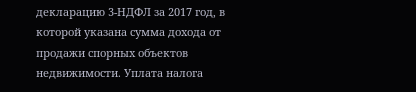декларацию 3-НДФЛ за 2017 год, в которой указана сумма дохода от продажи спорных объектов недвижимости. Уплата налога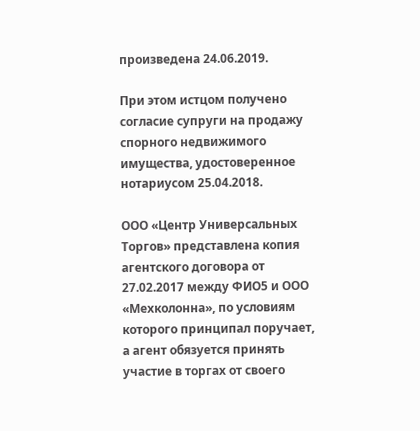произведена 24.06.2019.

При этом истцом получено согласие супруги на продажу спорного недвижимого имущества, удостоверенное нотариусом 25.04.2018.

ООО «Центр Универсальных Торгов» представлена копия агентского договора от 27.02.2017 между ФИО5 и ООО «Мехколонна», по условиям которого принципал поручает, а агент обязуется принять участие в торгах от своего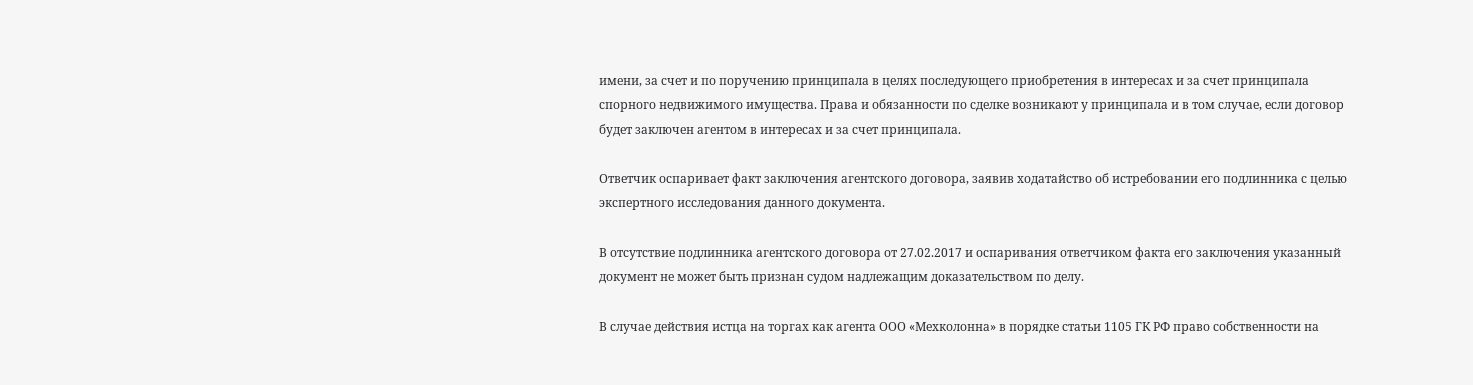имени, за счет и по поручению принципала в целях последующего приобретения в интересах и за счет принципала спорного недвижимого имущества. Права и обязанности по сделке возникают у принципала и в том случае, если договор будет заключен агентом в интересах и за счет принципала.

Ответчик оспаривает факт заключения агентского договора, заявив ходатайство об истребовании его подлинника с целью экспертного исследования данного документа.

В отсутствие подлинника агентского договора от 27.02.2017 и оспаривания ответчиком факта его заключения указанный документ не может быть признан судом надлежащим доказательством по делу.

В случае действия истца на торгах как агента ООО «Мехколонна» в порядке статьи 1105 ГК РФ право собственности на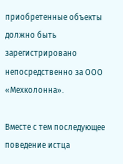приобретенные объекты должно быть зарегистрировано непосредственно за ООО «Мехколонна».

Вместе с тем последующее поведение истца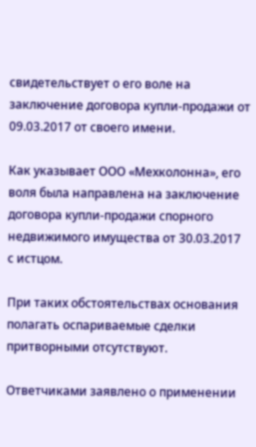свидетельствует о его воле на заключение договора купли-продажи от 09.03.2017 от своего имени.

Как указывает ООО «Мехколонна», его воля была направлена на заключение договора купли-продажи спорного недвижимого имущества от 30.03.2017 с истцом.

При таких обстоятельствах основания полагать оспариваемые сделки притворными отсутствуют.

Ответчиками заявлено о применении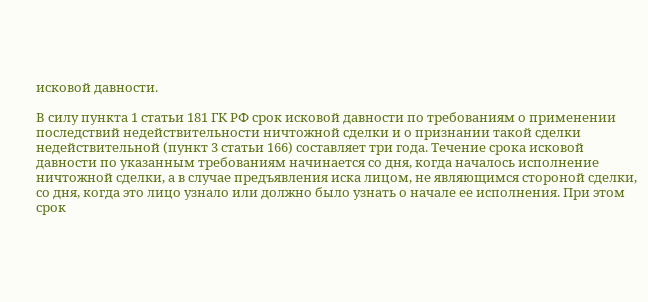исковой давности.

В силу пункта 1 статьи 181 ГК РФ срок исковой давности по требованиям о применении последствий недействительности ничтожной сделки и о признании такой сделки недействительной (пункт 3 статьи 166) составляет три года. Течение срока исковой давности по указанным требованиям начинается со дня, когда началось исполнение ничтожной сделки, а в случае предъявления иска лицом, не являющимся стороной сделки, со дня, когда это лицо узнало или должно было узнать о начале ее исполнения. При этом срок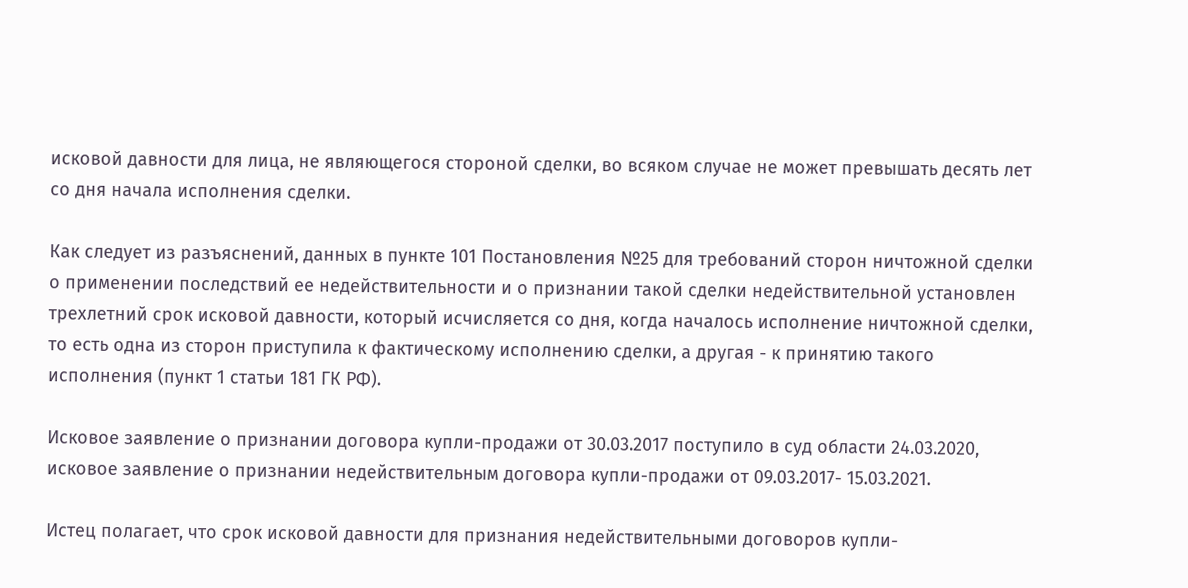исковой давности для лица, не являющегося стороной сделки, во всяком случае не может превышать десять лет со дня начала исполнения сделки.

Как следует из разъяснений, данных в пункте 101 Постановления №25 для требований сторон ничтожной сделки о применении последствий ее недействительности и о признании такой сделки недействительной установлен трехлетний срок исковой давности, который исчисляется со дня, когда началось исполнение ничтожной сделки, то есть одна из сторон приступила к фактическому исполнению сделки, а другая - к принятию такого исполнения (пункт 1 статьи 181 ГК РФ).

Исковое заявление о признании договора купли-продажи от 30.03.2017 поступило в суд области 24.03.2020, исковое заявление о признании недействительным договора купли-продажи от 09.03.2017- 15.03.2021.

Истец полагает, что срок исковой давности для признания недействительными договоров купли-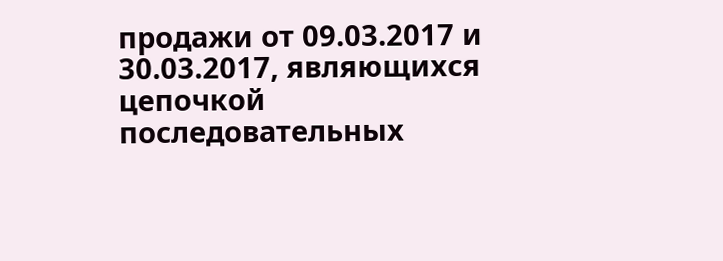продажи от 09.03.2017 и 30.03.2017, являющихся цепочкой последовательных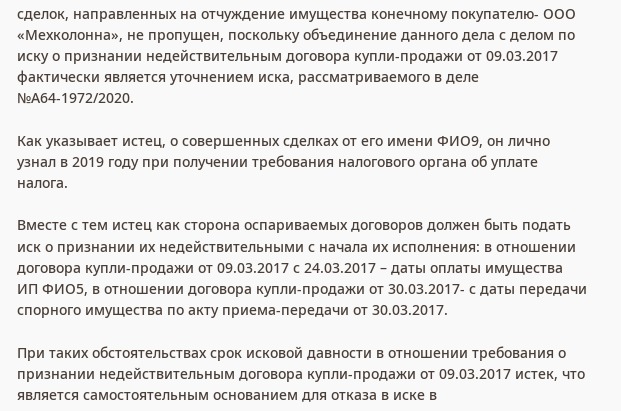сделок, направленных на отчуждение имущества конечному покупателю- ООО «Мехколонна», не пропущен, поскольку объединение данного дела с делом по иску о признании недействительным договора купли-продажи от 09.03.2017 фактически является уточнением иска, рассматриваемого в деле №А64-1972/2020.

Как указывает истец, о совершенных сделках от его имени ФИО9, он лично узнал в 2019 году при получении требования налогового органа об уплате налога.

Вместе с тем истец как сторона оспариваемых договоров должен быть подать иск о признании их недействительными с начала их исполнения: в отношении договора купли-продажи от 09.03.2017 с 24.03.2017 – даты оплаты имущества ИП ФИО5, в отношении договора купли-продажи от 30.03.2017- с даты передачи спорного имущества по акту приема-передачи от 30.03.2017.

При таких обстоятельствах срок исковой давности в отношении требования о признании недействительным договора купли-продажи от 09.03.2017 истек, что является самостоятельным основанием для отказа в иске в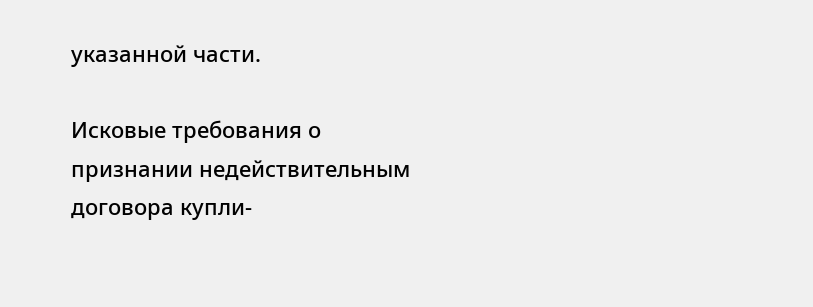указанной части.

Исковые требования о признании недействительным договора купли-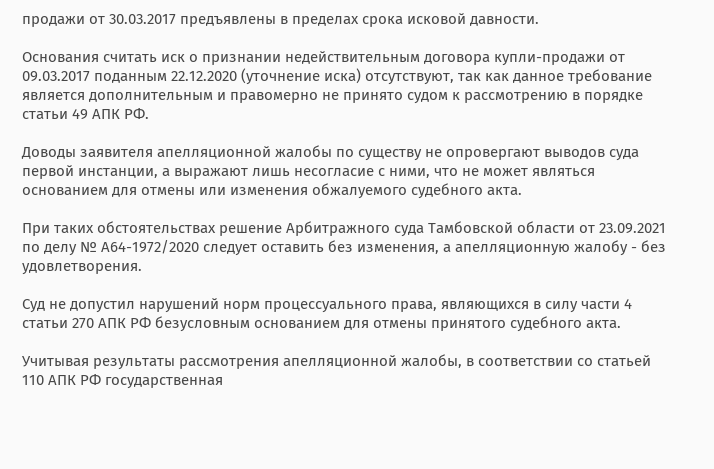продажи от 30.03.2017 предъявлены в пределах срока исковой давности.

Основания считать иск о признании недействительным договора купли-продажи от 09.03.2017 поданным 22.12.2020 (уточнение иска) отсутствуют, так как данное требование является дополнительным и правомерно не принято судом к рассмотрению в порядке статьи 49 АПК РФ.

Доводы заявителя апелляционной жалобы по существу не опровергают выводов суда первой инстанции, а выражают лишь несогласие с ними, что не может являться основанием для отмены или изменения обжалуемого судебного акта.

При таких обстоятельствах решение Арбитражного суда Тамбовской области от 23.09.2021 по делу № А64-1972/2020 следует оставить без изменения, а апелляционную жалобу - без удовлетворения.

Суд не допустил нарушений норм процессуального права, являющихся в силу части 4 статьи 270 АПК РФ безусловным основанием для отмены принятого судебного акта.

Учитывая результаты рассмотрения апелляционной жалобы, в соответствии со статьей 110 АПК РФ государственная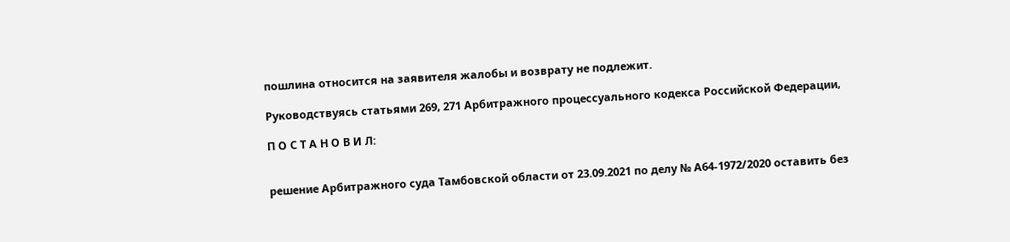пошлина относится на заявителя жалобы и возврату не подлежит.

Руководствуясь статьями 269, 271 Арбитражного процессуального кодекса Российской Федерации,

П О С Т А Н О В И Л:


решение Арбитражного суда Тамбовской области от 23.09.2021 по делу № А64-1972/2020 оставить без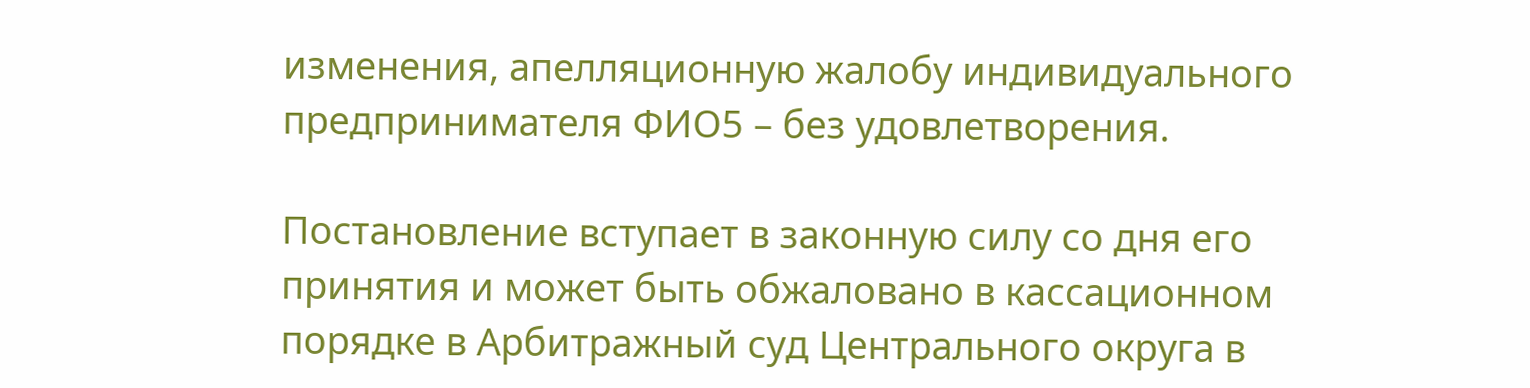изменения, апелляционную жалобу индивидуального предпринимателя ФИО5 – без удовлетворения.

Постановление вступает в законную силу со дня его принятия и может быть обжаловано в кассационном порядке в Арбитражный суд Центрального округа в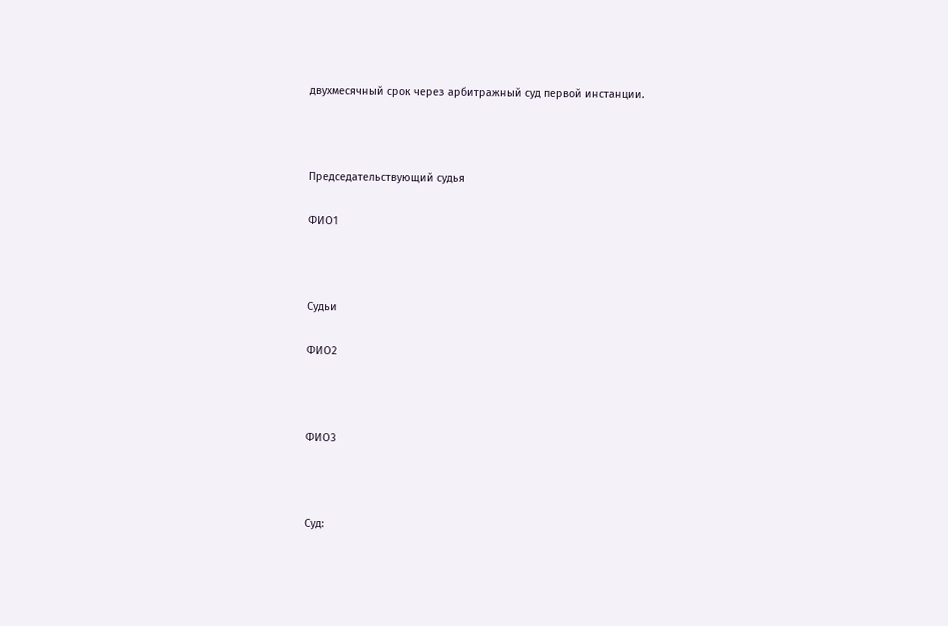двухмесячный срок через арбитражный суд первой инстанции.



Председательствующий судья

ФИО1



Судьи

ФИО2



ФИО3



Суд: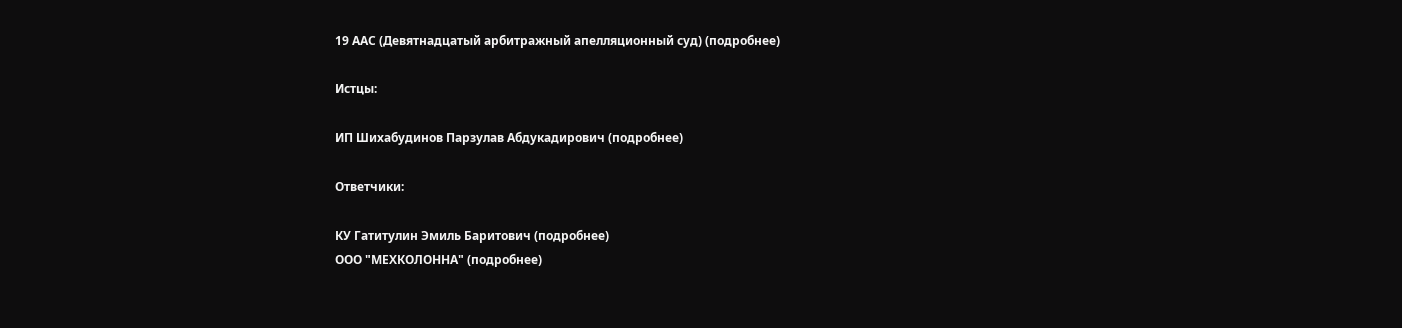19 ААС (Девятнадцатый арбитражный апелляционный суд) (подробнее)

Истцы:

ИП Шихабудинов Парзулав Абдукадирович (подробнее)

Ответчики:

КУ Гатитулин Эмиль Баритович (подробнее)
ООО "МЕХКОЛОННА" (подробнее)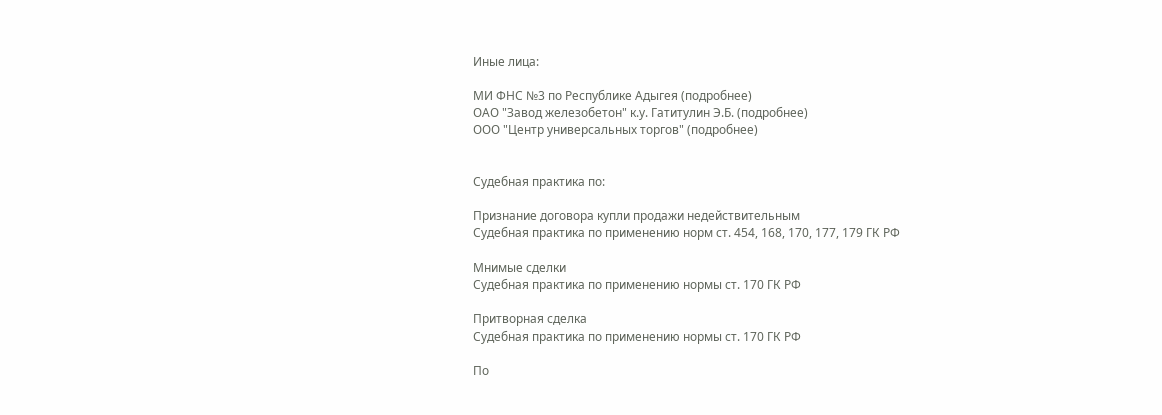Иные лица:

МИ ФНС №3 по Республике Адыгея (подробнее)
ОАО "Завод железобетон" к.у. Гатитулин Э.Б. (подробнее)
ООО "Центр универсальных торгов" (подробнее)


Судебная практика по:

Признание договора купли продажи недействительным
Судебная практика по применению норм ст. 454, 168, 170, 177, 179 ГК РФ

Мнимые сделки
Судебная практика по применению нормы ст. 170 ГК РФ

Притворная сделка
Судебная практика по применению нормы ст. 170 ГК РФ

По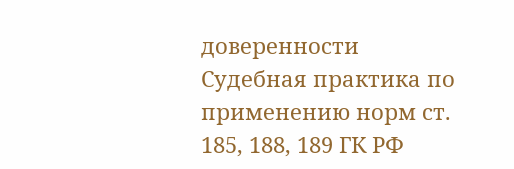доверенности
Судебная практика по применению норм ст. 185, 188, 189 ГК РФ